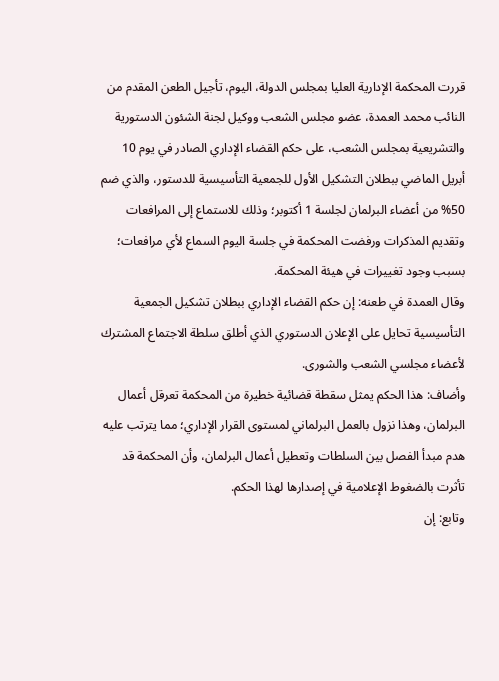قررت المحكمة الإدارية العليا بمجلس الدولة، اليوم، تأجيل الطعن المقدم من النائب محمد العمدة، عضو مجلس الشعب ووكيل لجنة الشئون الدستورية والتشريعية بمجلس الشعب، على حكم القضاء الإداري الصادر في يوم 10 أبريل الماضي ببطلان التشكيل الأول للجمعية التأسيسية للدستور، والذي ضم 50% من أعضاء البرلمان لجلسة 1 أكتوبر؛ وذلك للاستماع إلى المرافعات وتقديم المذكرات ورفضت المحكمة في جلسة اليوم السماع لأي مرافعات؛ بسبب وجود تغييرات في هيئة المحكمة.
وقال العمدة في طعنه: إن حكم القضاء الإداري ببطلان تشكيل الجمعية التأسيسية تحايل على الإعلان الدستوري الذي أطلق سلطة الاجتماع المشترك لأعضاء مجلسي الشعب والشورى.
وأضاف: هذا الحكم يمثل سقطة قضائية خطيرة من المحكمة تعرقل أعمال البرلمان، وهذا نزول بالعمل البرلماني لمستوى القرار الإداري؛ مما يترتب عليه هدم مبدأ الفصل بين السلطات وتعطيل أعمال البرلمان، وأن المحكمة قد تأثرت بالضغوط الإعلامية في إصدارها لهذا الحكم.
وتابع: إن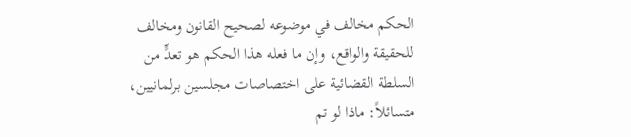الحكم مخالف في موضوعه لصحيح القانون ومخالف للحقيقة والواقع، وإن ما فعله هذا الحكم هو تعدٍّ من السلطة القضائية على اختصاصات مجلسين برلمانيين، متسائلاً: ماذا لو تم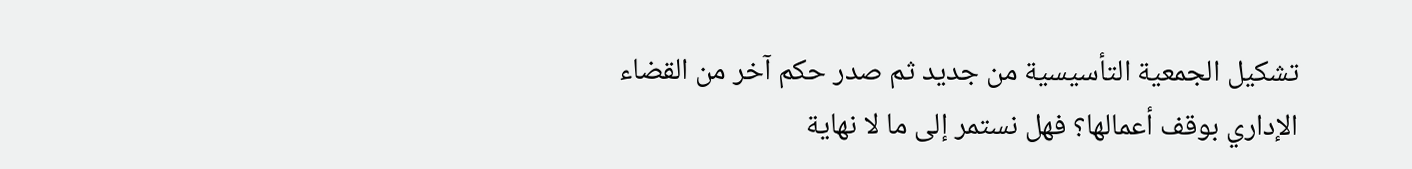تشكيل الجمعية التأسيسية من جديد ثم صدر حكم آخر من القضاء الإداري بوقف أعمالها؟ فهل نستمر إلى ما لا نهاية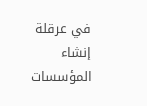في عرقلة إنشاء المؤسسات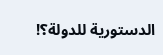الدستورية للدولة؟!